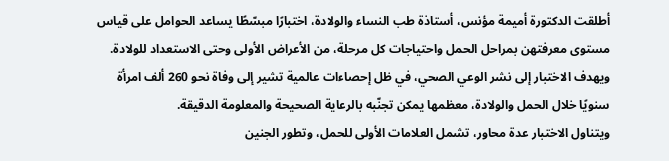أطلقت الدكتورة أميمة مؤنس، أستاذة طب النساء والولادة، اختبارًا مبسّطًا يساعد الحوامل على قياس مستوى معرفتهن بمراحل الحمل واحتياجات كل مرحلة، من الأعراض الأولى وحتى الاستعداد للولادة. ويهدف الاختبار إلى نشر الوعي الصحي، في ظل إحصاءات عالمية تشير إلى وفاة نحو 260 ألف امرأة سنويًا خلال الحمل والولادة، معظمها يمكن تجنّبه بالرعاية الصحيحة والمعلومة الدقيقة.
ويتناول الاختبار عدة محاور، تشمل العلامات الأولى للحمل، وتطور الجنين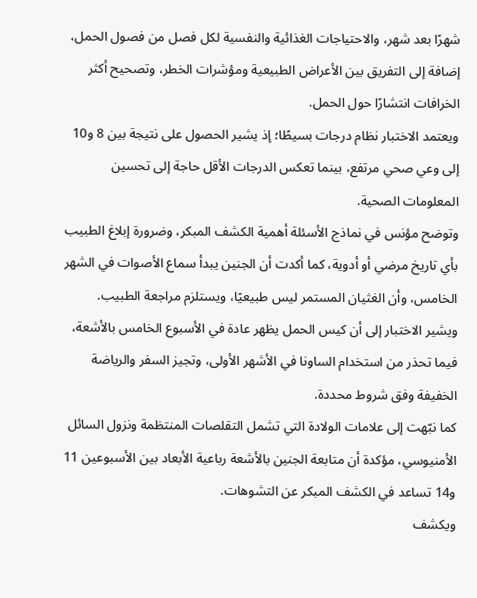شهرًا بعد شهر، والاحتياجات الغذائية والنفسية لكل فصل من فصول الحمل، إضافة إلى التفريق بين الأعراض الطبيعية ومؤشرات الخطر، وتصحيح أكثر الخرافات انتشارًا حول الحمل.
ويعتمد الاختبار نظام درجات بسيطًا؛ إذ يشير الحصول على نتيجة بين 8 و10 إلى وعي صحي مرتفع، بينما تعكس الدرجات الأقل حاجة إلى تحسين المعلومات الصحية.
وتوضح مؤنس في نماذج الأسئلة أهمية الكشف المبكر، وضرورة إبلاغ الطبيب بأي تاريخ مرضي أو أدوية، كما أكدت أن الجنين يبدأ سماع الأصوات في الشهر الخامس، وأن الغثيان المستمر ليس طبيعيًا، ويستلزم مراجعة الطبيب.
ويشير الاختبار إلى أن كيس الحمل يظهر عادة في الأسبوع الخامس بالأشعة، فيما تحذر من استخدام الساونا في الأشهر الأولى، وتجيز السفر والرياضة الخفيفة وفق شروط محددة.
كما نبّهت إلى علامات الولادة التي تشمل التقلصات المنتظمة ونزول السائل الأمنيوسي، مؤكدة أن متابعة الجنين بالأشعة رباعية الأبعاد بين الأسبوعين 11 و14 تساعد في الكشف المبكر عن التشوهات.
ويكشف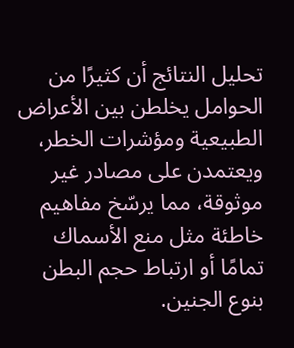تحليل النتائج أن كثيرًا من الحوامل يخلطن بين الأعراض الطبيعية ومؤشرات الخطر، ويعتمدن على مصادر غير موثوقة، مما يرسّخ مفاهيم خاطئة مثل منع الأسماك تمامًا أو ارتباط حجم البطن بنوع الجنين.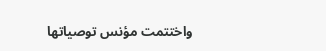واختتمت مؤنس توصياتها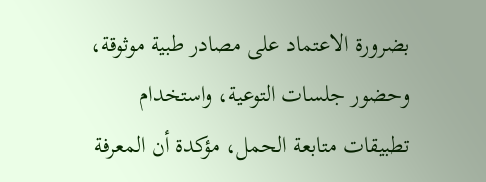بضرورة الاعتماد على مصادر طبية موثوقة، وحضور جلسات التوعية، واستخدام تطبيقات متابعة الحمل، مؤكدة أن المعرفة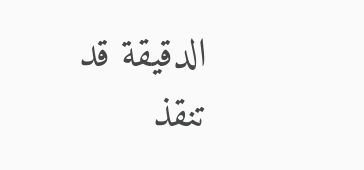الدقيقة قد تنقذ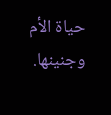حياة الأم وجنينها.